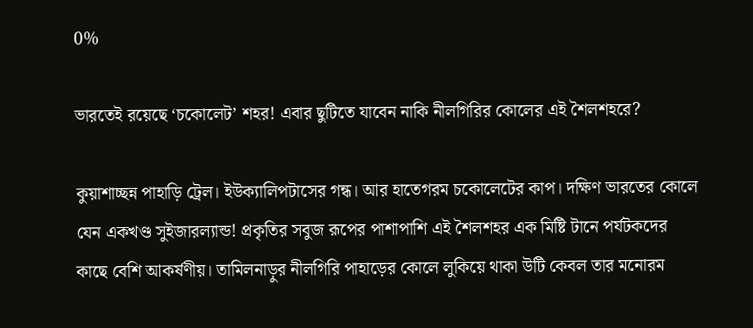0%

ভারতেই রয়েছে ‘চকোলেট’ শহর! এবার ছুটিতে যাবেন নাকি নীলগিরির কোলের এই শৈলশহরে?

কুয়াশাচ্ছন্ন পাহাড়ি ট্রেল। ইউক্যালিপটাসের গন্ধ। আর হাতেগরম চকোলেটের কাপ। দক্ষিণ ভারতের কোলে যেন একখণ্ড সুইজারল্যান্ড! প্রকৃতির সবুজ রূপের পাশাপাশি এই শৈলশহর এক মিষ্টি টানে পর্যটকদের কাছে বেশি আকর্ষণীয়। তামিলনাড়ুর নীলগিরি পাহাড়ের কোলে লুকিয়ে থাকা উটি কেবল তার মনোরম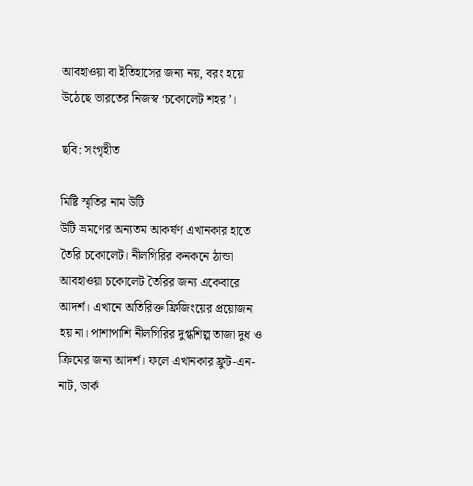আবহাওয়া বা ইতিহাসের জন্য নয়, বরং হয়ে উঠেছে ভারতের নিজস্ব ‘চকোলেট শহর’।

ছবি: সংগৃহীত

মিষ্টি স্মৃতির নাম উটি
উটি ভ্রমণের অন্যতম আকর্ষণ এখানকার হাতে তৈরি চকোলেট। নীলগিরির কনকনে ঠান্ডা আবহাওয়া চকোলেট তৈরির জন্য একেবারে আদর্শ। এখানে অতিরিক্ত ফ্রিজিংয়ের প্রয়োজন হয় না। পাশাপাশি নীলগিরির দুগ্ধশিল্প তাজা দুধ ও ক্রিমের জন্য আদর্শ। ফলে এখানকার ফ্রুট-এন-নাট, ডার্ক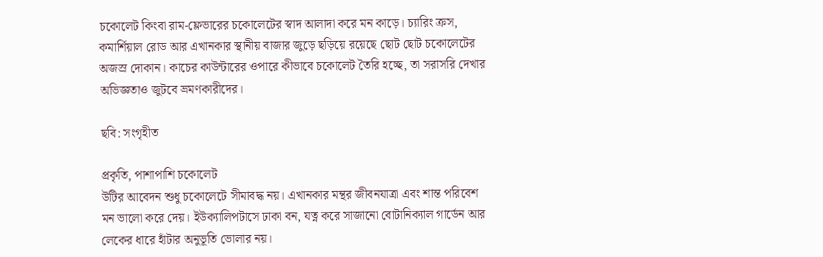চকোলেট কিংবা রাম-ফ্লেভারের চকোলেটের স্বাদ আলাদা করে মন কাড়ে। চ্যারিং ক্রস, কমার্শিয়াল রোড আর এখানকার স্থানীয় বাজার জুড়ে ছড়িয়ে রয়েছে ছোট ছোট চকোলেটের অজস্র দোকান। কাচের কাউন্টারের ওপারে কীভাবে চকোলেট তৈরি হচ্ছে, তা সরাসরি দেখার অভিজ্ঞতাও জুটবে ভ্রমণকারীদের।

ছবি: সংগৃহীত

প্রকৃতি, পাশাপাশি চকোলেট
উটির আবেদন শুধু চকোলেটে সীমাবদ্ধ নয়। এখানকার মন্থর জীবনযাত্রা এবং শান্ত পরিবেশ মন ভালো করে দেয়। ইউক্যালিপটাসে ঢাকা বন, যত্ন করে সাজানো বোটানিক্যাল গার্ডেন আর লেকের ধারে হাঁটার অনুভূতি ভোলার নয়।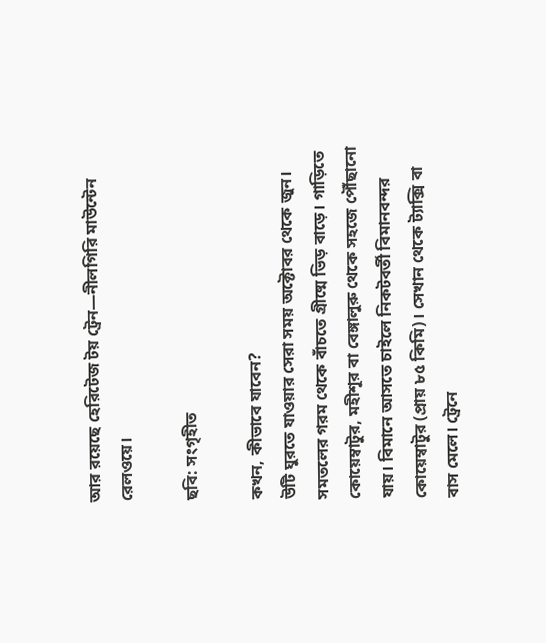আর রয়েছে হেরিটেজ টয় ট্রেন—নীলগিরি মাউন্টেন রেলওয়ে।

ছবি: সংগৃহীত

কখন, কীভাবে যাবেন?
উটি ঘুরতে যাওয়ার সেরা সময় অক্টোবর থেকে জুন। সমতলের গরম থেকে বাঁচতে গ্রীষ্মে ভিড় বাড়ে। গাড়িতে কোয়েম্বাটুর, মহীশূর বা বেঙ্গালুরু থেকে সহজে পৌঁছানো যায়। বিমানে আসতে চাইলে নিকটবর্তী বিমানবন্দর কোয়েম্বাটুর (প্রায় ৮৫ কিমি)। সেখান থেকে ট্যাক্সি বা বাস মেলে। ট্রেনে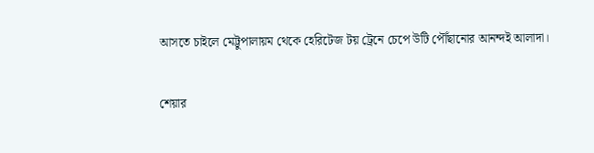আসতে চাইলে মেট্টুপালায়ম থেকে হেরিটেজ টয় ট্রেনে চেপে উটি পৌঁছানোর আনন্দই আলাদা।

শেয়ার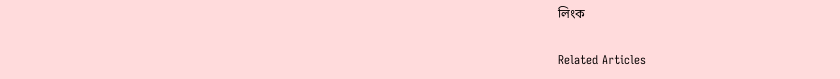লিংক

Related Articles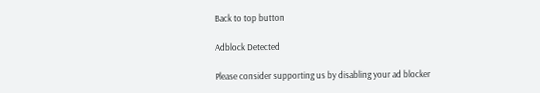Back to top button

Adblock Detected

Please consider supporting us by disabling your ad blocker